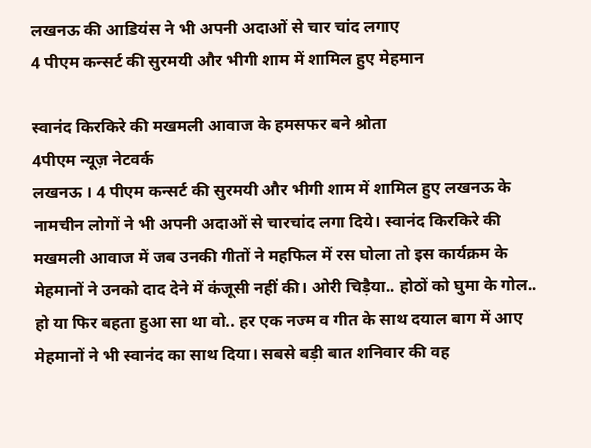लखनऊ की आडियंस ने भी अपनी अदाओं से चार चांद लगाए
4 पीएम कन्सर्ट की सुरमयी और भीगी शाम में शामिल हुए मेहमान

स्वानंद किरकिरे की मखमली आवाज के हमसफर बने श्रोता
4पीएम न्यूज़ नेटवर्क
लखनऊ । 4 पीएम कन्सर्ट की सुरमयी और भीगी शाम में शामिल हुए लखनऊ के नामचीन लोगों ने भी अपनी अदाओं से चारचांद लगा दिये। स्वानंद किरकिरे की मखमली आवाज में जब उनकी गीतों ने महफिल में रस घोला तो इस कार्यक्रम के मेहमानों ने उनको दाद देने में कंजूसी नहीं की। ओरी चिड़ैया.. होठों को घुमा के गोल.. हो या फिर बहता हुआ सा था वो.. हर एक नज्म व गीत के साथ दयाल बाग में आए मेहमानों ने भी स्वानंद का साथ दिया। सबसे बड़ी बात शनिवार की वह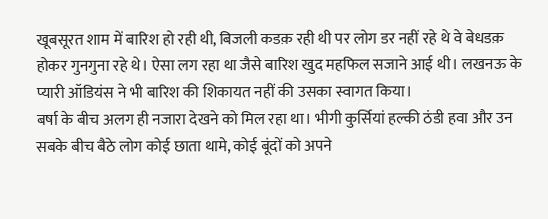खूबसूरत शाम में बारिश हो रही थी, बिजली कडक़ रही थी पर लोग डर नहीं रहे थे वे बेधडक़ होकर गुनगुना रहे थे। ऐसा लग रहा था जैसे बारिश खुद महफिल सजाने आई थी। लखनऊ के प्यारी ऑडियंस ने भी बारिश की शिकायत नहीं की उसका स्वागत किया।
बर्षा के बीच अलग ही नजारा देखने को मिल रहा था। भीगी कुर्सियां हल्की ठंडी हवा और उन सबके बीच बैठे लोग कोई छाता थामे, कोई बूंदों को अपने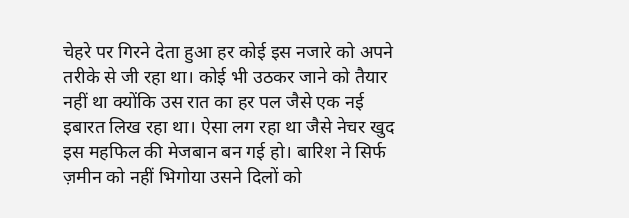चेहरे पर गिरने देता हुआ हर कोई इस नजारे को अपने तरीके से जी रहा था। कोई भी उठकर जाने को तैयार नहीं था क्योंकि उस रात का हर पल जैसे एक नई इबारत लिख रहा था। ऐसा लग रहा था जैसे नेचर खुद इस महफिल की मेजबान बन गई हो। बारिश ने सिर्फ ज़मीन को नहीं भिगोया उसने दिलों को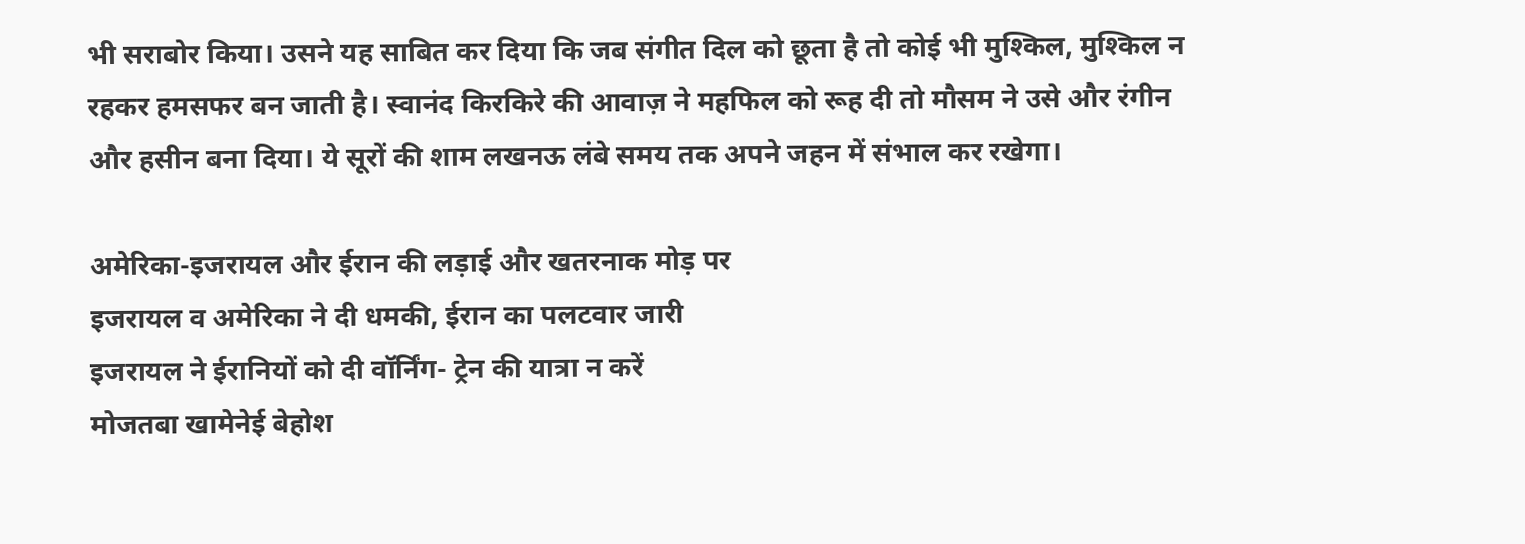भी सराबोर किया। उसने यह साबित कर दिया कि जब संगीत दिल को छूता है तो कोई भी मुश्किल, मुश्किल न रहकर हमसफर बन जाती है। स्वानंद किरकिरे की आवाज़ ने महफिल को रूह दी तो मौसम ने उसे और रंगीन और हसीन बना दिया। ये सूरों की शाम लखनऊ लंबे समय तक अपने जहन में संभाल कर रखेगा।

अमेरिका-इजरायल और ईरान की लड़ाई और खतरनाक मोड़ पर
इजरायल व अमेरिका ने दी धमकी, ईरान का पलटवार जारी
इजरायल ने ईरानियों को दी वॉर्निंग- ट्रेन की यात्रा न करें
मोजतबा खामेनेई बेहोश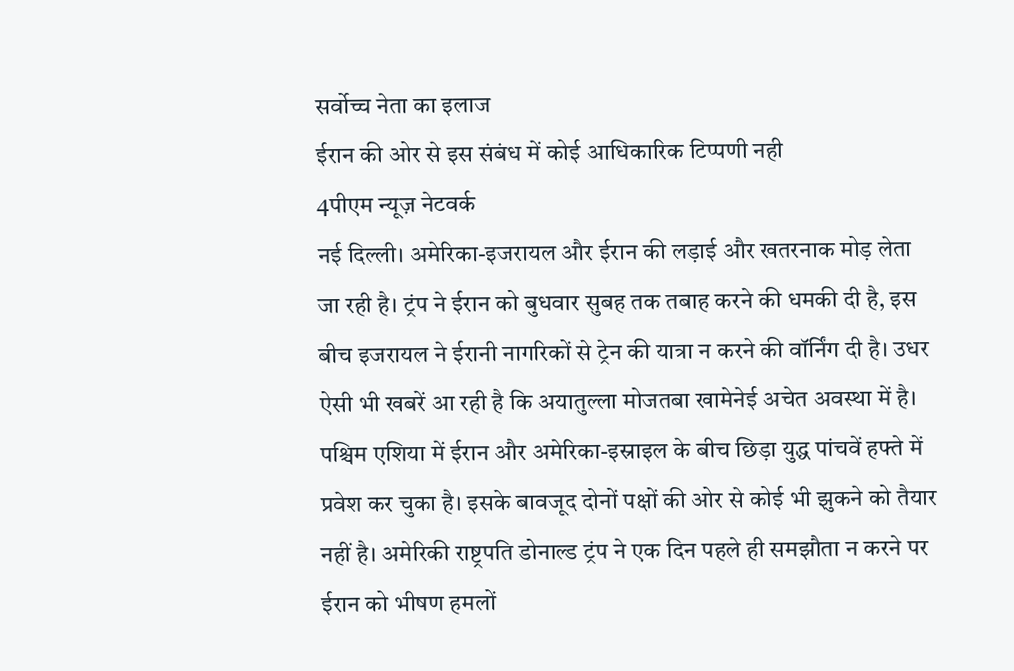सर्वोच्च नेता का इलाज
ईरान की ओर से इस संबंध में कोई आधिकारिक टिप्पणी नही
4पीएम न्यूज़ नेटवर्क
नई दिल्ली। अमेरिका-इजरायल और ईरान की लड़ाई और खतरनाक मोड़ लेता जा रही है। ट्रंप ने ईरान को बुधवार सुबह तक तबाह करने की धमकी दी है, इस बीच इजरायल ने ईरानी नागरिकों से ट्रेन की यात्रा न करने की वॉर्निंग दी है। उधर ऐसी भी खबरें आ रही है कि अयातुल्ला मोजतबा खामेनेई अचेत अवस्था में है।
पश्चिम एशिया में ईरान और अमेरिका-इस्राइल के बीच छिड़ा युद्ध पांचवें हफ्ते में प्रवेश कर चुका है। इसके बावजूद दोनों पक्षों की ओर से कोई भी झुकने को तैयार नहीं है। अमेरिकी राष्ट्रपति डोनाल्ड ट्रंप ने एक दिन पहले ही समझौता न करने पर ईरान को भीषण हमलों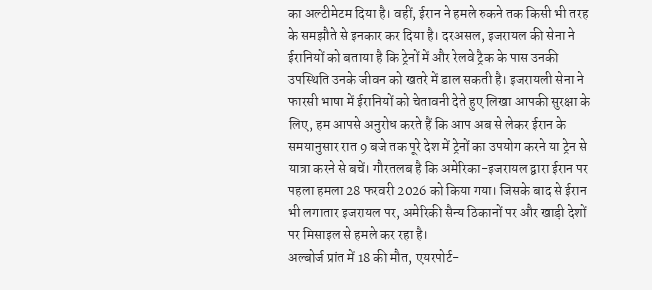का अल्टीमेटम दिया है। वहीं, ईरान ने हमले रुकने तक किसी भी तरह के समझौते से इनकार कर दिया है। दरअसल, इजरायल की सेना ने ईरानियों को बताया है कि ट्रेनों में और रेलवे ट्रैक के पास उनकी उपस्थिति उनके जीवन को खतरे में डाल सकती है। इजरायली सेना ने फारसी भाषा में ईरानियों को चेतावनी देते हुए लिखा आपकी सुरक्षा के लिए, हम आपसे अनुरोध करते हैं कि आप अब से लेकर ईरान के समयानुसार रात 9 बजे तक पूरे देश में ट्रेनों का उपयोग करने या ट्रेन से यात्रा करने से बचें। गौरतलब है कि अमेरिका-इजरायल द्वारा ईरान पर पहला हमला 28 फरवरी 2026 को किया गया। जिसके बाद से ईरान भी लगातार इजरायल पर, अमेरिकी सैन्य ठिकानों पर और खाड़ी देशों पर मिसाइल से हमले कर रहा है।
अल्बोर्ज प्रांत में 18 की मौत, एयरपोर्ट-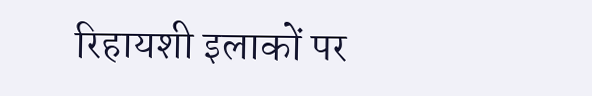रिहायशी इलाकों पर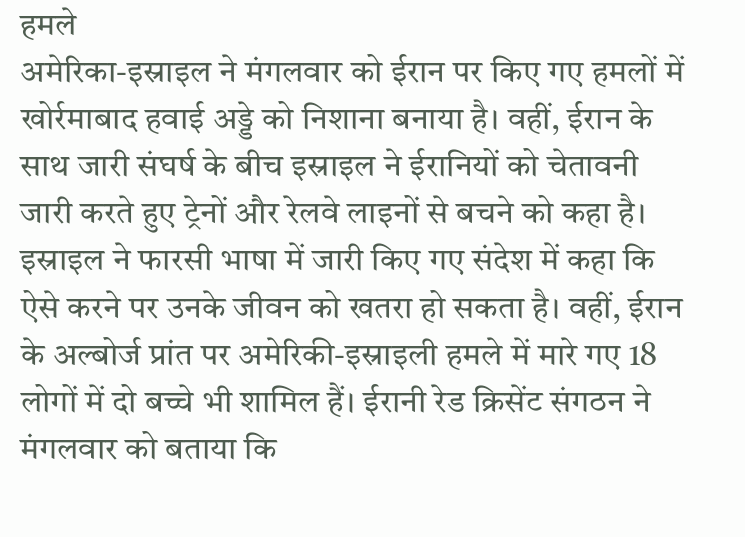हमले
अमेरिका-इस्राइल ने मंगलवार को ईरान पर किए गए हमलों में खोर्रमाबाद हवाई अड्डे को निशाना बनाया है। वहीं, ईरान के साथ जारी संघर्ष के बीच इस्राइल ने ईरानियों को चेतावनी जारी करते हुए ट्रेनों और रेलवे लाइनों से बचने को कहा है। इस्राइल ने फारसी भाषा में जारी किए गए संदेश में कहा कि ऐसे करने पर उनके जीवन को खतरा हो सकता है। वहीं, ईरान के अल्बोर्ज प्रांत पर अमेरिकी-इस्राइली हमले में मारे गए 18 लोगों में दो बच्चे भी शामिल हैं। ईरानी रेड क्रिसेंट संगठन ने मंगलवार को बताया कि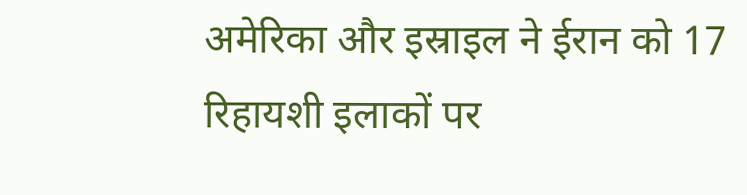अमेरिका और इस्राइल ने ईरान को 17 रिहायशी इलाकों पर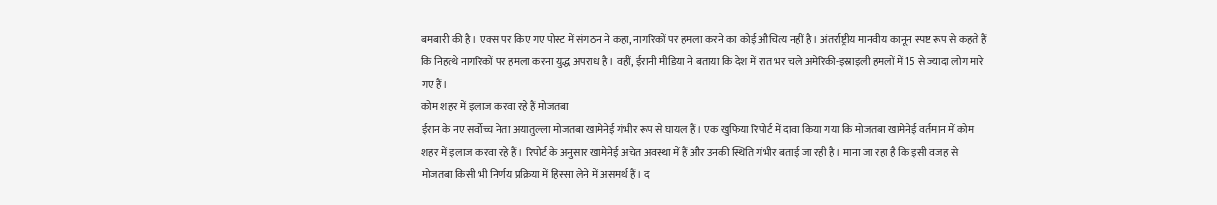बमबारी की है। एक्स पर किए गए पोस्ट में संगठन ने कहा, नागरिकों पर हमला करने का कोई औचित्य नहीं है। अंतर्राष्ट्रीय मानवीय कानून स्पष्ट रूप से कहते हैं कि निहत्थे नागरिकों पर हमला करना युद्ध अपराध है। वहीं, ईरानी मीडिया ने बताया कि देश में रात भर चले अमेरिकी-इस्राइली हमलों में 15 से ज्यादा लोग मारे गए हैं।
कोम शहर में इलाज करवा रहे हैं मोजतबा
ईरान के नए सर्वोच्च नेता अयातुल्ला मोजतबा खामेनेई गंभीर रूप से घायल हैं। एक खुफिया रिपोर्ट में दावा किया गया कि मोजतबा खामेनेई वर्तमान में कोम शहर में इलाज करवा रहे हैं। रिपोर्ट के अनुसार खामेनेई अचेत अवस्था में हैं और उनकी स्थिति गंभीर बताई जा रही है। माना जा रहा है कि इसी वजह से मोजतबा किसी भी निर्णय प्रक्रिया में हिस्सा लेने में असमर्थ हैं। द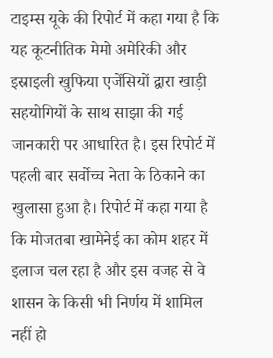टाइम्स यूके की रिपोर्ट में कहा गया है कि यह कूटनीतिक मेमो अमेरिकी और इस्राइली खुफिया एजेंसियों द्वारा खाड़ी सहयोगियों के साथ साझा की गई जानकारी पर आधारित है। इस रिपोर्ट में पहली बार सर्वोच्च नेता के ठिकाने का खुलासा हुआ है। रिपोर्ट में कहा गया है कि मोजतबा खामेनेई का कोम शहर में इलाज चल रहा है और इस वजह से वे शासन के किसी भी निर्णय में शामिल नहीं हो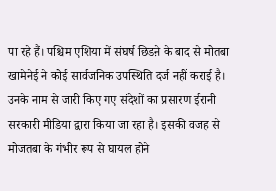पा रहे हैं। पश्चिम एशिया में संघर्ष छिडऩे के बाद से मोतबा खामेनेई ने कोई सार्वजनिक उपस्थिति दर्ज नहीं कराई है। उनके नाम से जारी किए गए संदेशों का प्रसारण ईरानी सरकारी मीडिया द्वारा किया जा रहा है। इसकी वजह से मोजतबा के गंभीर रूप से घायल होने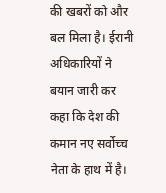की खबरों को और बल मिला है। ईरानी अधिकारियों ने बयान जारी कर कहा कि देश की कमान नए सर्वोच्च नेता के हाथ में है।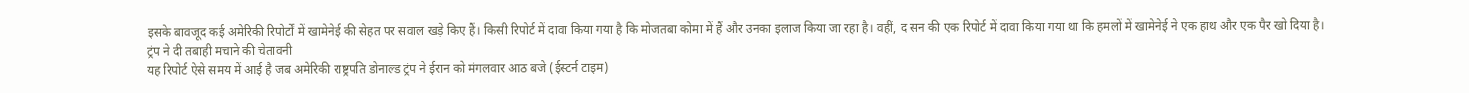इसके बावजूद कई अमेरिकी रिपोर्टों में खामेनेई की सेहत पर सवाल खड़े किए हैं। किसी रिपोर्ट में दावा किया गया है कि मोजतबा कोमा में हैं और उनका इलाज किया जा रहा है। वहीं, द सन की एक रिपोर्ट में दावा किया गया था कि हमलों में खामेनेई ने एक हाथ और एक पैर खो दिया है।
ट्रंप ने दी तबाही मचाने की चेतावनी
यह रिपोर्ट ऐसे समय में आई है जब अमेरिकी राष्ट्रपति डोनाल्ड ट्रंप ने ईरान को मंगलवार आठ बजे (ईस्टर्न टाइम)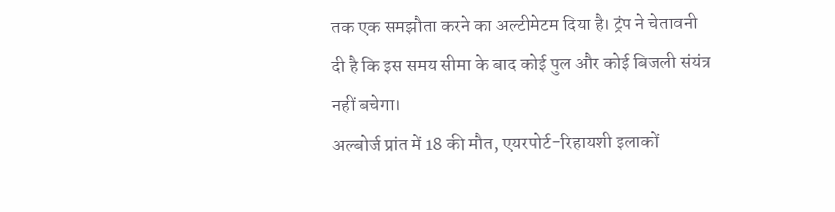तक एक समझौता करने का अल्टीमेटम दिया है। ट्रंप ने चेतावनी दी है कि इस समय सीमा के बाद कोई पुल और कोई बिजली संयंत्र नहीं बचेगा।
अल्बोर्ज प्रांत में 18 की मौत, एयरपोर्ट-रिहायशी इलाकों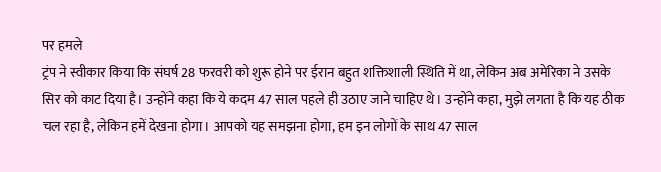पर हमले
ट्रंप ने स्वीकार किया कि संघर्ष 28 फरवरी को शुरू होने पर ईरान बहुत शक्तिशाली स्थिति में था, लेकिन अब अमेरिका ने उसके सिर को काट दिया है। उन्होंने कहा कि ये कदम 47 साल पहले ही उठाए जाने चाहिए थे। उन्होंने कहा, मुझे लगता है कि यह ठीक चल रहा है, लेकिन हमें देखना होगा। आपको यह समझना होगा, हम इन लोगों के साथ 47 साल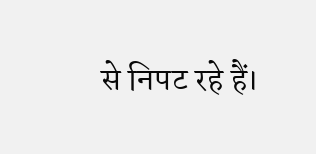से निपट रहे हैं।